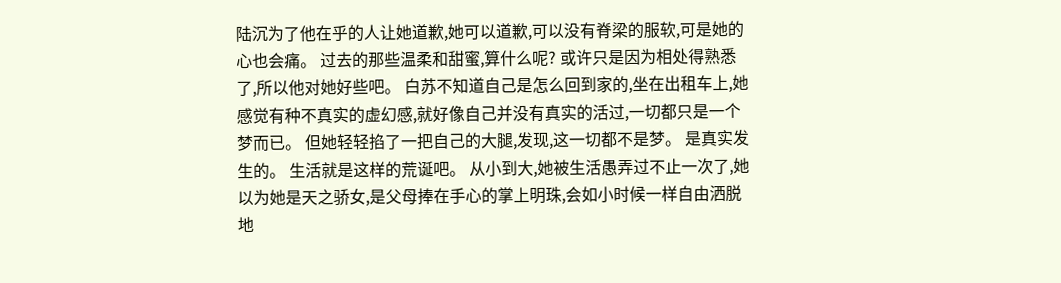陆沉为了他在乎的人让她道歉,她可以道歉,可以没有脊梁的服软,可是她的心也会痛。 过去的那些温柔和甜蜜,算什么呢? 或许只是因为相处得熟悉了,所以他对她好些吧。 白苏不知道自己是怎么回到家的,坐在出租车上,她感觉有种不真实的虚幻感,就好像自己并没有真实的活过,一切都只是一个梦而已。 但她轻轻掐了一把自己的大腿,发现,这一切都不是梦。 是真实发生的。 生活就是这样的荒诞吧。 从小到大,她被生活愚弄过不止一次了,她以为她是天之骄女,是父母捧在手心的掌上明珠,会如小时候一样自由洒脱地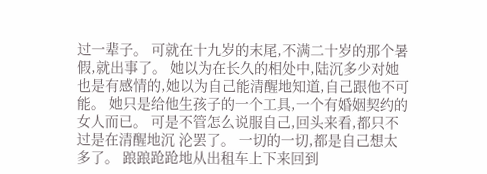过一辈子。 可就在十九岁的末尾,不满二十岁的那个暑假,就出事了。 她以为在长久的相处中,陆沉多少对她也是有感情的,她以为自己能清醒地知道,自己跟他不可能。 她只是给他生孩子的一个工具,一个有婚姻契约的女人而已。 可是不管怎么说服自己,回头来看,都只不过是在清醒地沉 沦罢了。 一切的一切,都是自己想太多了。 踉踉跄跄地从出租车上下来回到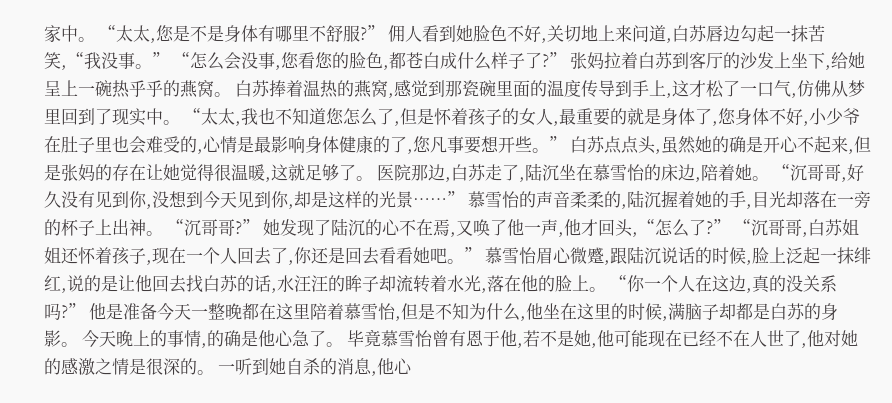家中。 “太太,您是不是身体有哪里不舒服?” 佣人看到她脸色不好,关切地上来问道,白苏唇边勾起一抹苦笑,“我没事。” “怎么会没事,您看您的脸色,都苍白成什么样子了?” 张妈拉着白苏到客厅的沙发上坐下,给她呈上一碗热乎乎的燕窝。 白苏捧着温热的燕窝,感觉到那瓷碗里面的温度传导到手上,这才松了一口气,仿佛从梦里回到了现实中。 “太太,我也不知道您怎么了,但是怀着孩子的女人,最重要的就是身体了,您身体不好,小少爷在肚子里也会难受的,心情是最影响身体健康的了,您凡事要想开些。” 白苏点点头,虽然她的确是开心不起来,但是张妈的存在让她觉得很温暖,这就足够了。 医院那边,白苏走了,陆沉坐在慕雪怡的床边,陪着她。 “沉哥哥,好久没有见到你,没想到今天见到你,却是这样的光景……” 慕雪怡的声音柔柔的,陆沉握着她的手,目光却落在一旁的杯子上出神。 “沉哥哥?” 她发现了陆沉的心不在焉,又唤了他一声,他才回头,“怎么了?” “沉哥哥,白苏姐姐还怀着孩子,现在一个人回去了,你还是回去看看她吧。” 慕雪怡眉心微蹙,跟陆沉说话的时候,脸上泛起一抹绯红,说的是让他回去找白苏的话,水汪汪的眸子却流转着水光,落在他的脸上。 “你一个人在这边,真的没关系吗?” 他是准备今天一整晚都在这里陪着慕雪怡,但是不知为什么,他坐在这里的时候,满脑子却都是白苏的身影。 今天晚上的事情,的确是他心急了。 毕竟慕雪怡曾有恩于他,若不是她,他可能现在已经不在人世了,他对她的感激之情是很深的。 一听到她自杀的消息,他心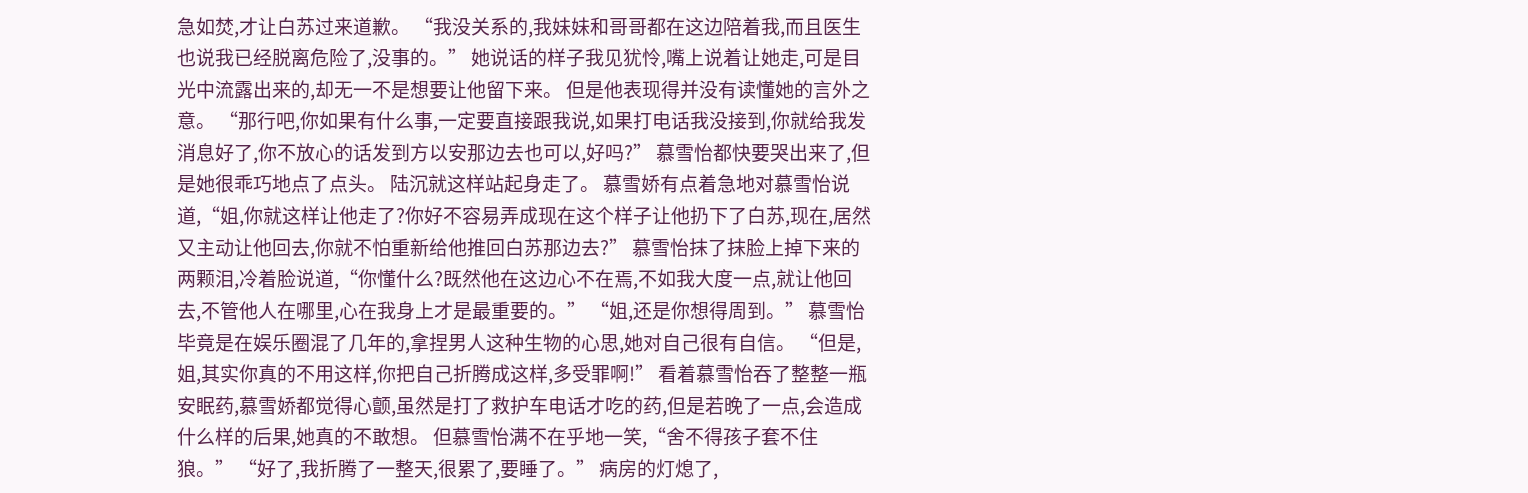急如焚,才让白苏过来道歉。 “我没关系的,我妹妹和哥哥都在这边陪着我,而且医生也说我已经脱离危险了,没事的。” 她说话的样子我见犹怜,嘴上说着让她走,可是目光中流露出来的,却无一不是想要让他留下来。 但是他表现得并没有读懂她的言外之意。 “那行吧,你如果有什么事,一定要直接跟我说,如果打电话我没接到,你就给我发消息好了,你不放心的话发到方以安那边去也可以,好吗?” 慕雪怡都快要哭出来了,但是她很乖巧地点了点头。 陆沉就这样站起身走了。 慕雪娇有点着急地对慕雪怡说道,“姐,你就这样让他走了?你好不容易弄成现在这个样子让他扔下了白苏,现在,居然又主动让他回去,你就不怕重新给他推回白苏那边去?” 慕雪怡抹了抹脸上掉下来的两颗泪,冷着脸说道,“你懂什么?既然他在这边心不在焉,不如我大度一点,就让他回去,不管他人在哪里,心在我身上才是最重要的。” “姐,还是你想得周到。” 慕雪怡毕竟是在娱乐圈混了几年的,拿捏男人这种生物的心思,她对自己很有自信。 “但是,姐,其实你真的不用这样,你把自己折腾成这样,多受罪啊!” 看着慕雪怡吞了整整一瓶安眠药,慕雪娇都觉得心颤,虽然是打了救护车电话才吃的药,但是若晚了一点,会造成什么样的后果,她真的不敢想。 但慕雪怡满不在乎地一笑,“舍不得孩子套不住狼。” “好了,我折腾了一整天,很累了,要睡了。” 病房的灯熄了,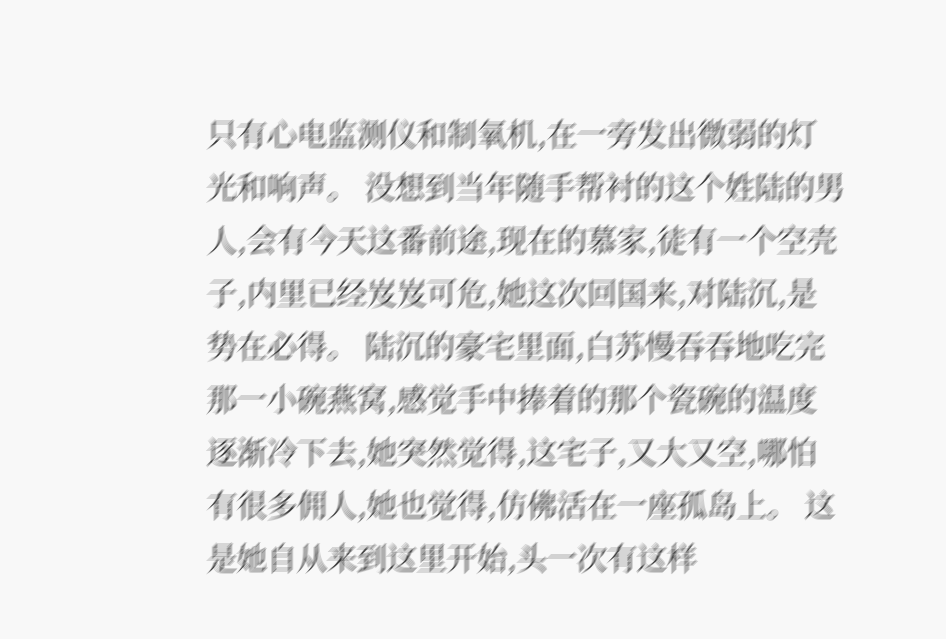只有心电监测仪和制氧机,在一旁发出微弱的灯光和响声。 没想到当年随手帮衬的这个姓陆的男人,会有今天这番前途,现在的慕家,徒有一个空壳子,内里已经岌岌可危,她这次回国来,对陆沉,是势在必得。 陆沉的豪宅里面,白苏慢吞吞地吃完那一小碗燕窝,感觉手中捧着的那个瓷碗的温度逐渐冷下去,她突然觉得,这宅子,又大又空,哪怕有很多佣人,她也觉得,仿佛活在一座孤岛上。 这是她自从来到这里开始,头一次有这样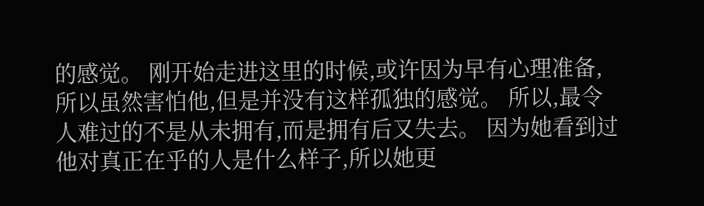的感觉。 刚开始走进这里的时候,或许因为早有心理准备,所以虽然害怕他,但是并没有这样孤独的感觉。 所以,最令人难过的不是从未拥有,而是拥有后又失去。 因为她看到过他对真正在乎的人是什么样子,所以她更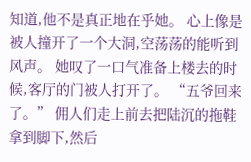知道,他不是真正地在乎她。 心上像是被人撞开了一个大洞,空荡荡的能听到风声。 她叹了一口气准备上楼去的时候,客厅的门被人打开了。 “五爷回来了。” 佣人们走上前去把陆沉的拖鞋拿到脚下,然后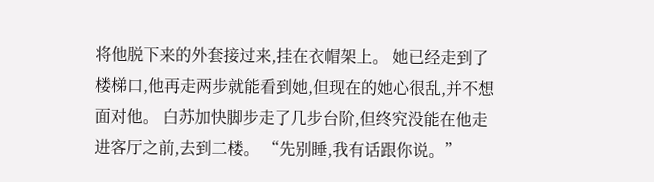将他脱下来的外套接过来,挂在衣帽架上。 她已经走到了楼梯口,他再走两步就能看到她,但现在的她心很乱,并不想面对他。 白苏加快脚步走了几步台阶,但终究没能在他走进客厅之前,去到二楼。 “先别睡,我有话跟你说。”